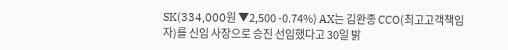SK(334,000원 ▼2,500 -0.74%) AX는 김완종 CCO(최고고객책임자)를 신임 사장으로 승진 선임했다고 30일 밝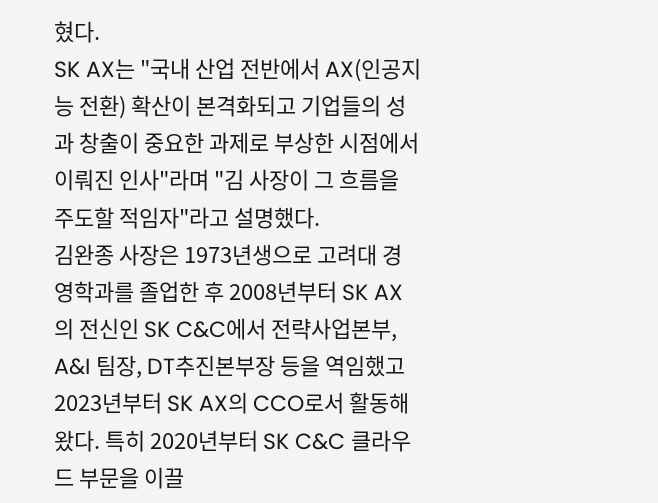혔다.
SK AX는 "국내 산업 전반에서 AX(인공지능 전환) 확산이 본격화되고 기업들의 성과 창출이 중요한 과제로 부상한 시점에서 이뤄진 인사"라며 "김 사장이 그 흐름을 주도할 적임자"라고 설명했다.
김완종 사장은 1973년생으로 고려대 경영학과를 졸업한 후 2008년부터 SK AX의 전신인 SK C&C에서 전략사업본부, A&I 팀장, DT추진본부장 등을 역임했고 2023년부터 SK AX의 CCO로서 활동해왔다. 특히 2020년부터 SK C&C 클라우드 부문을 이끌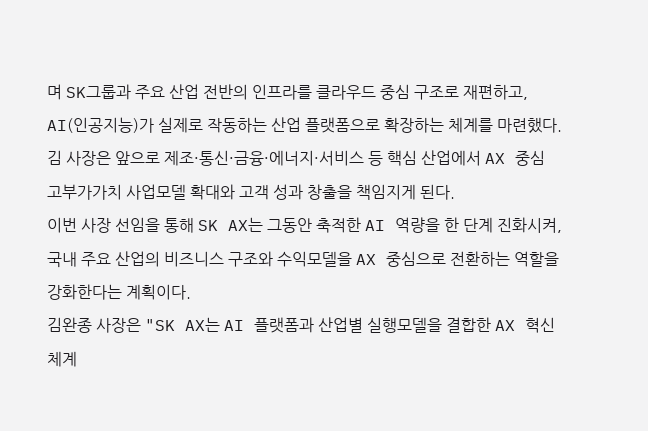며 SK그룹과 주요 산업 전반의 인프라를 클라우드 중심 구조로 재편하고, AI(인공지능)가 실제로 작동하는 산업 플랫폼으로 확장하는 체계를 마련했다.
김 사장은 앞으로 제조·통신·금융·에너지·서비스 등 핵심 산업에서 AX 중심 고부가가치 사업모델 확대와 고객 성과 창출을 책임지게 된다.
이번 사장 선임을 통해 SK AX는 그동안 축적한 AI 역량을 한 단계 진화시켜, 국내 주요 산업의 비즈니스 구조와 수익모델을 AX 중심으로 전환하는 역할을 강화한다는 계획이다.
김완종 사장은 "SK AX는 AI 플랫폼과 산업별 실행모델을 결합한 AX 혁신체계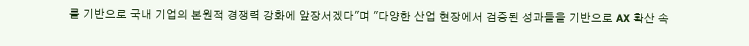를 기반으로 국내 기업의 본원적 경쟁력 강화에 앞장서겠다"며 "다양한 산업 현장에서 검증된 성과들을 기반으로 AX 확산 속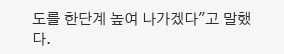도를 한단계 높여 나가겠다"고 말했다.